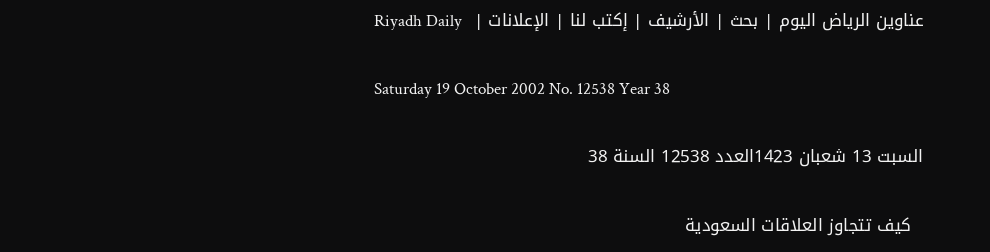عناوين الرياض اليوم | بحث | الأرشيف | إكتب لنا | الإعلانات |  Riyadh Daily

Saturday 19 October 2002 No. 12538 Year 38

السبت 13 شعبان 1423العدد 12538 السنة 38

  كيف تتجاوز العلاقات السعودية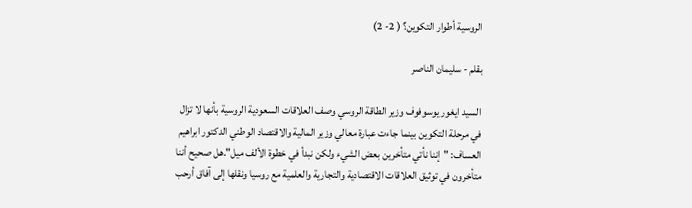الروسية أطوار التكوين؟ ( 2- 2)

بقلم - سليمان الناصر

السيد ايغور يوسوفوف وزير الطاقة الروسي وصف العلاقات السعودية الروسية بأنها لا تزال في مرحلة التكوين بينما جاءت عبارة معالي وزير المالية والاقتصاد الوطني الدكتور ابراهيم العساف: "إننا نأتي متأخرين بعض الشيء ولكن نبدأ في خطوة الألف ميل".هل صحيح أننا متأخرون في توثيق العلاقات الاقتصادية والتجارية والعلمية مع روسيا ونقلها إلى آفاق أرحب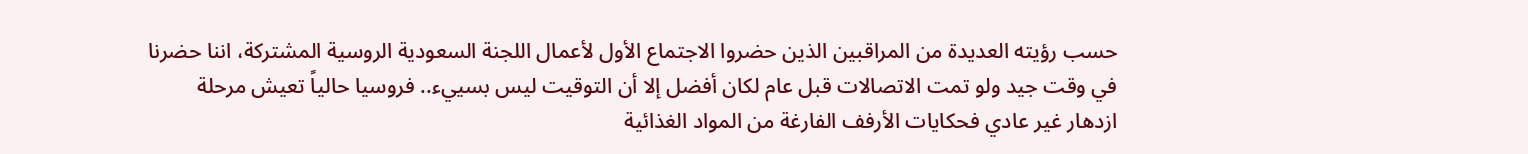حسب رؤيته العديدة من المراقبين الذين حضروا الاجتماع الأول لأعمال اللجنة السعودية الروسية المشتركة، اننا حضرنا في وقت جيد ولو تمت الاتصالات قبل عام لكان أفضل إلا أن التوقيت ليس بسييء.. فروسيا حالياً تعيش مرحلة ازدهار غير عادي فحكايات الأرفف الفارغة من المواد الغذائية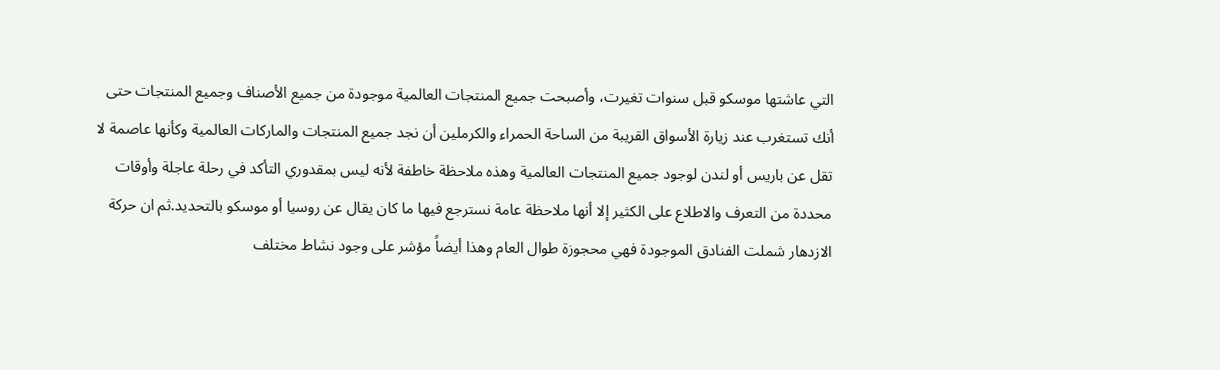التي عاشتها موسكو قبل سنوات تغيرت، وأصبحت جميع المنتجات العالمية موجودة من جميع الأصناف وجميع المنتجات حتى أنك تستغرب عند زيارة الأسواق القريبة من الساحة الحمراء والكرملين أن نجد جميع المنتجات والماركات العالمية وكأنها عاصمة لا تقل عن باريس أو لندن لوجود جميع المنتجات العالمية وهذه ملاحظة خاطفة لأنه ليس بمقدوري التأكد في رحلة عاجلة وأوقات محددة من التعرف والاطلاع على الكثير إلا أنها ملاحظة عامة نسترجع فيها ما كان يقال عن روسيا أو موسكو بالتحديد.ثم ان حركة الازدهار شملت الفنادق الموجودة فهي محجوزة طوال العام وهذا أيضاً مؤشر على وجود نشاط مختلف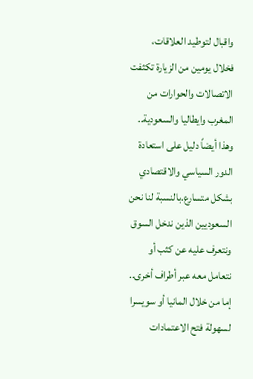واقبال لتوطيد العلاقات، فخلال يومين من الزيارة تكثفت الاتصالات والحوارات من المغرب وايطاليا والسعودية.. وهذا أيضاً دليل على استعادة الدور السياسي والاقتصادي بشكل متسارع.بالنسبة لنا نحن السعوديين الذين ندخل السوق ونتعرف عليه عن كثب أو نتعامل معه عبر أطراف أخرى.. إما من خلال المانيا أو سويسرا لسهولة فتح الاعتمادات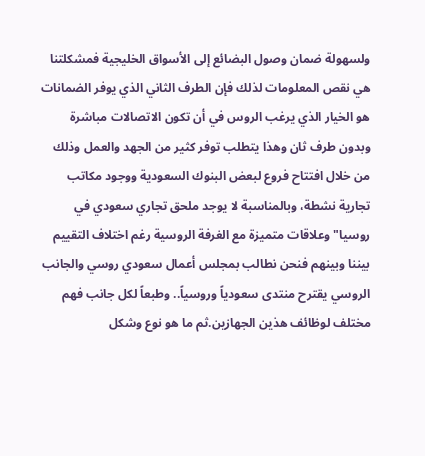ولسهولة ضمان وصول البضائع إلى الأسواق الخليجية فمشكلتنا هي نقص المعلومات لذلك فإن الطرف الثاني الذي يوفر الضمانات هو الخيار الذي يرغب الروس في أن تكون الاتصالات مباشرة وبدون طرف ثان وهذا يتطلب توفر كثير من الجهد والعمل وذلك من خلال افتتاح فروع لبعض البنوك السعودية ووجود مكاتب تجارية نشطة، وبالمناسبة لا يوجد ملحق تجاري سعودي في روسيا" وعلاقات متميزة مع الغرفة الروسية رغم اختلاف التقييم بيننا وبينهم فنحن نطالب بمجلس أعمال سعودي روسي والجانب الروسي يقترح منتدى سعودياً وروسياً.. وطبعاً لكل جانب فهم مختلف لوظائف هذين الجهازين.ثم ما هو نوع وشكل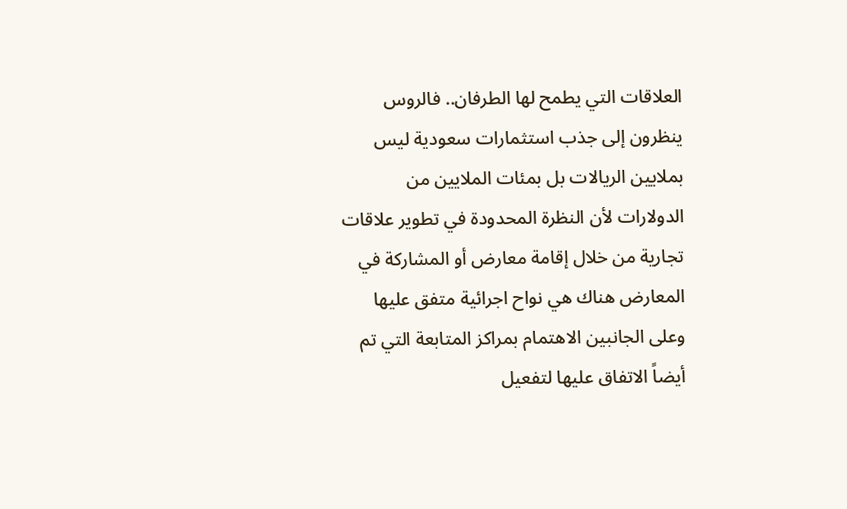العلاقات التي يطمح لها الطرفان.. فالروس ينظرون إلى جذب استثمارات سعودية ليس بملايين الريالات بل بمئات الملايين من الدولارات لأن النظرة المحدودة في تطوير علاقات تجارية من خلال إقامة معارض أو المشاركة في المعارض هناك هي نواح اجرائية متفق عليها وعلى الجانبين الاهتمام بمراكز المتابعة التي تم أيضاً الاتفاق عليها لتفعيل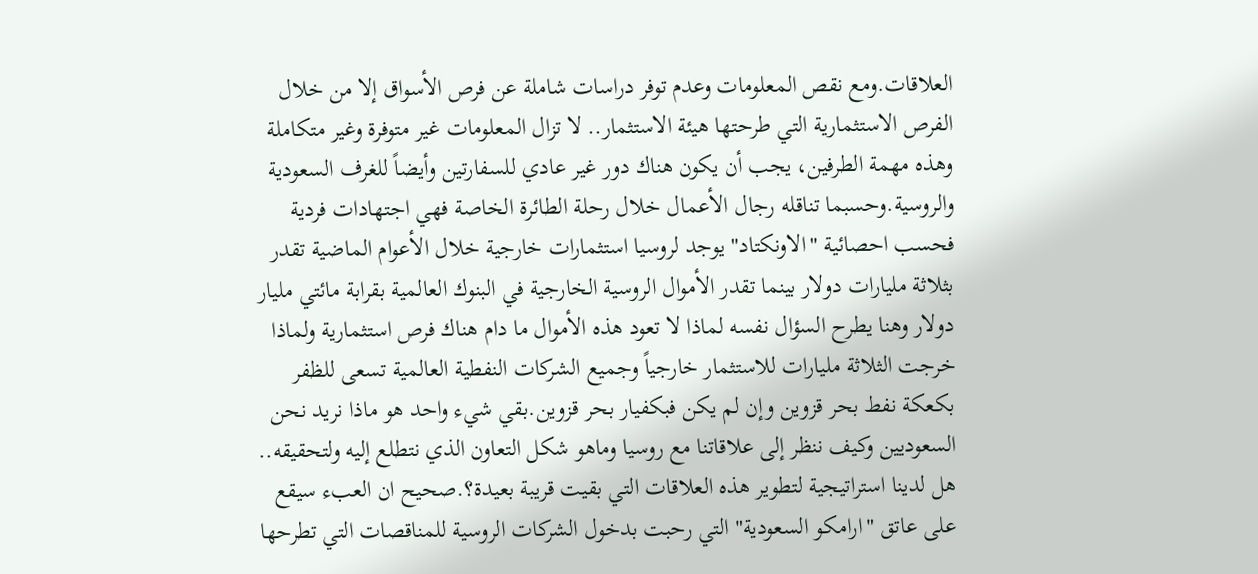العلاقات.ومع نقص المعلومات وعدم توفر دراسات شاملة عن فرص الأسواق إلا من خلال الفرص الاستثمارية التي طرحتها هيئة الاستثمار.. لا تزال المعلومات غير متوفرة وغير متكاملة وهذه مهمة الطرفين، يجب أن يكون هناك دور غير عادي للسفارتين وأيضاً للغرف السعودية والروسية.وحسبما تناقله رجال الأعمال خلال رحلة الطائرة الخاصة فهي اجتهادات فردية فحسب احصائية "الاونكتاد" يوجد لروسيا استثمارات خارجية خلال الأعوام الماضية تقدر بثلاثة مليارات دولار بينما تقدر الأموال الروسية الخارجية في البنوك العالمية بقرابة مائتي مليار دولار وهنا يطرح السؤال نفسه لماذا لا تعود هذه الأموال ما دام هناك فرص استثمارية ولماذا خرجت الثلاثة مليارات للاستثمار خارجياً وجميع الشركات النفطية العالمية تسعى للظفر بكعكة نفط بحر قزوين وإن لم يكن فبكفيار بحر قزوين.بقي شيء واحد هو ماذا نريد نحن السعوديين وكيف ننظر إلى علاقاتنا مع روسيا وماهو شكل التعاون الذي نتطلع إليه ولتحقيقه.. هل لدينا استراتيجية لتطوير هذه العلاقات التي بقيت قريبة بعيدة؟.صحيح ان العبء سيقع على عاتق "ارامكو السعودية" التي رحبت بدخول الشركات الروسية للمناقصات التي تطرحها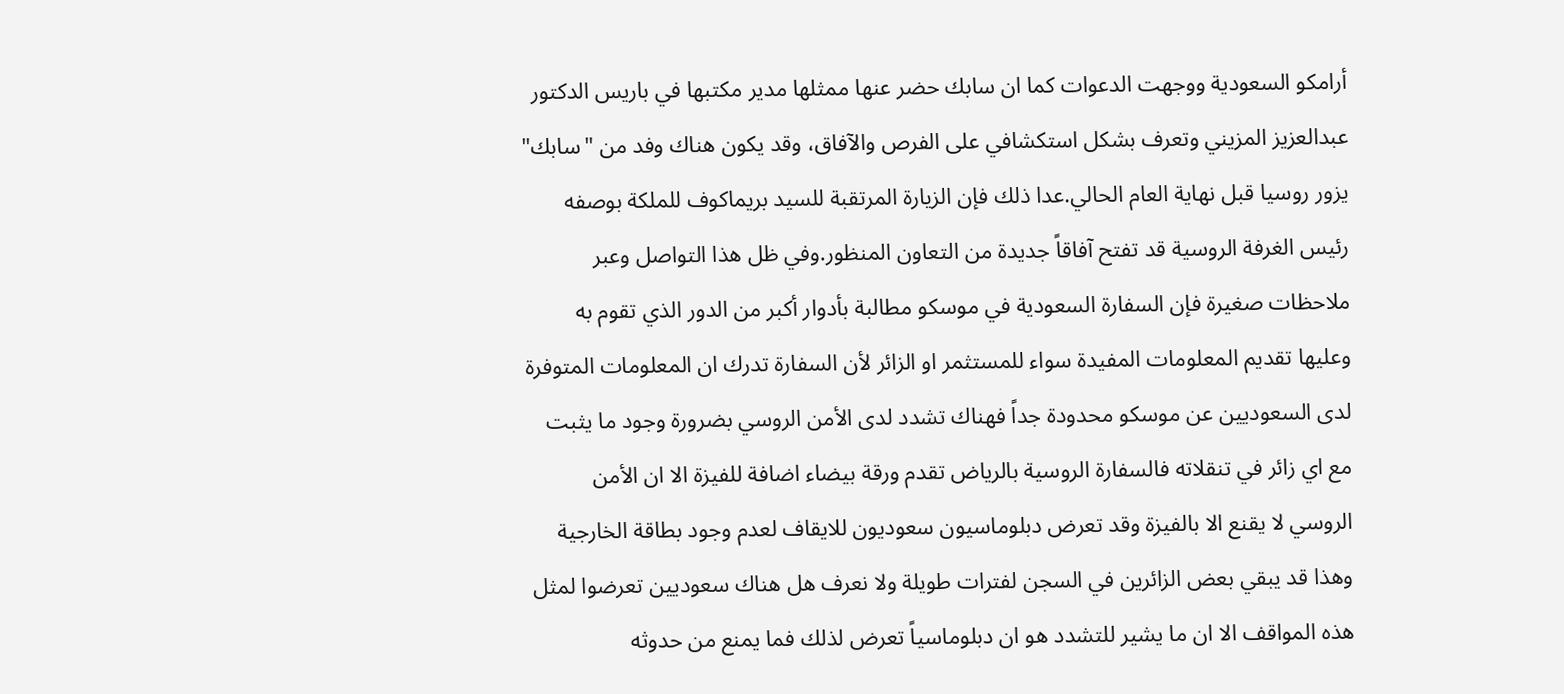أرامكو السعودية ووجهت الدعوات كما ان سابك حضر عنها ممثلها مدير مكتبها في باريس الدكتور عبدالعزيز المزيني وتعرف بشكل استكشافي على الفرص والآفاق، وقد يكون هناك وفد من "سابك" يزور روسيا قبل نهاية العام الحالي.عدا ذلك فإن الزيارة المرتقبة للسيد بريماكوف للملكة بوصفه رئيس الغرفة الروسية قد تفتح آفاقاً جديدة من التعاون المنظور.وفي ظل هذا التواصل وعبر ملاحظات صغيرة فإن السفارة السعودية في موسكو مطالبة بأدوار أكبر من الدور الذي تقوم به وعليها تقديم المعلومات المفيدة سواء للمستثمر او الزائر لأن السفارة تدرك ان المعلومات المتوفرة لدى السعوديين عن موسكو محدودة جداً فهناك تشدد لدى الأمن الروسي بضرورة وجود ما يثبت مع اي زائر في تنقلاته فالسفارة الروسية بالرياض تقدم ورقة بيضاء اضافة للفيزة الا ان الأمن الروسي لا يقنع الا بالفيزة وقد تعرض دبلوماسيون سعوديون للايقاف لعدم وجود بطاقة الخارجية وهذا قد يبقي بعض الزائرين في السجن لفترات طويلة ولا نعرف هل هناك سعوديين تعرضوا لمثل هذه المواقف الا ان ما يشير للتشدد هو ان دبلوماسياً تعرض لذلك فما يمنع من حدوثه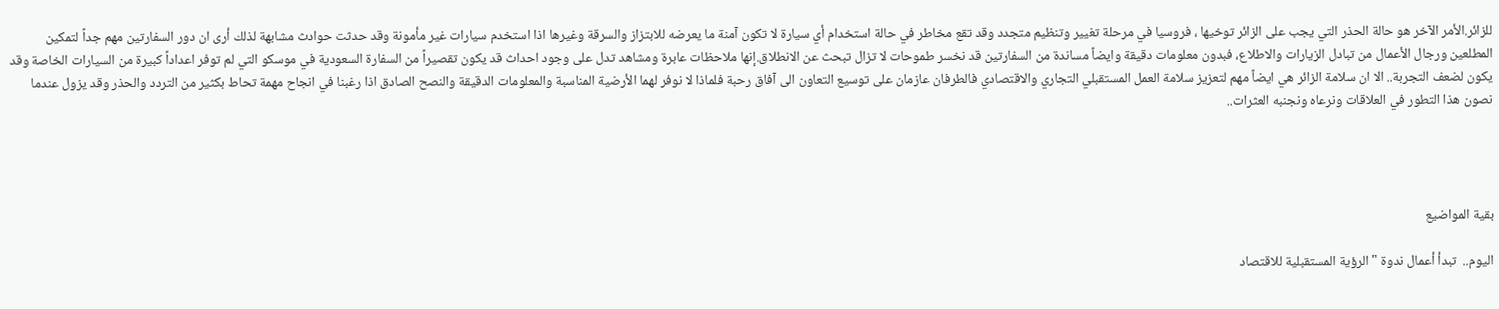للزائر.الأمر الآخر هو حالة الحذر التي يجب على الزائر توخيها ، فروسيا في مرحلة تغيير وتنظيم متجدد وقد تقع مخاطر في حالة استخدام أي سيارة لا تكون آمنة ما يعرضه للابتزاز والسرقة وغيرها اذا استخدم سيارات غير مأمونة وقد حدثت حوادث مشابهة لذلك أرى ان دور السفارتين مهم جداً لتمكين المطلعين ورجال الأعمال من تبادل الزيارات والاطلاع، فبدون معلومات دقيقة وايضاً مساندة من السفارتين قد نخسر طموحات لا تزال تبحث عن الانطلاق.إنها ملاحظات عابرة ومشاهد تدل على وجود احداث قد يكون تقصيراً من السفارة السعودية في موسكو التي لم توفر اعداداً كبيرة من السيارات الخاصة وقد يكون لضعف التجربة.. الا ان سلامة الزائر هي ايضاً مهم لتعزيز سلامة العمل المستقبلي التجاري والاقتصادي فالطرفان عازمان على توسيع التعاون الى آفاق رحبة فلماذا لا نوفر لهما الأرضية المناسبة والمعلومات الدقيقة والنصح الصادق اذا رغبنا في انجاح مهمة تحاط بكثير من التردد والحذر وقد يزول عندما نصون هذا التطور في العلاقات ونرعاه ونجنبه العثرات..




بقية المواضيع

اليوم..  تبدأ أعمال ندوة "الرؤية المستقبلية للاقتصاد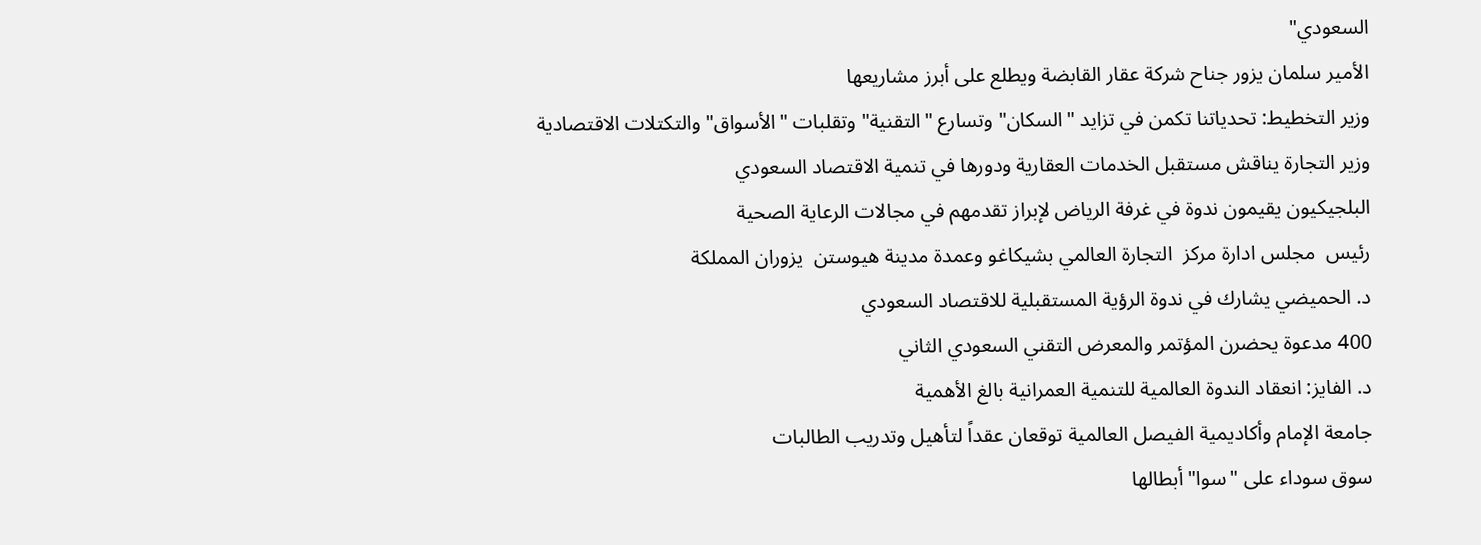السعودي"
الأمير سلمان يزور جناح شركة عقار القابضة ويطلع على أبرز مشاريعها
وزير التخطيط: تحدياتنا تكمن في تزايد "السكان" وتسارع "التقنية" وتقلبات "الأسواق" والتكتلات الاقتصادية
وزير التجارة يناقش مستقبل الخدمات العقارية ودورها في تنمية الاقتصاد السعودي
البلجيكيون يقيمون ندوة في غرفة الرياض لإبراز تقدمهم في مجالات الرعاية الصحية
رئيس  مجلس ادارة مركز  التجارة العالمي بشيكاغو وعمدة مدينة هيوستن  يزوران المملكة
د. الحميضي يشارك في ندوة الرؤية المستقبلية للاقتصاد السعودي
400 مدعوة يحضرن المؤتمر والمعرض التقني السعودي الثاني
د. الفايز: انعقاد الندوة العالمية للتنمية العمرانية بالغ الأهمية
جامعة الإمام وأكاديمية الفيصل العالمية توقعان عقداً لتأهيل وتدريب الطالبات
سوق سوداء على "سوا" أبطالها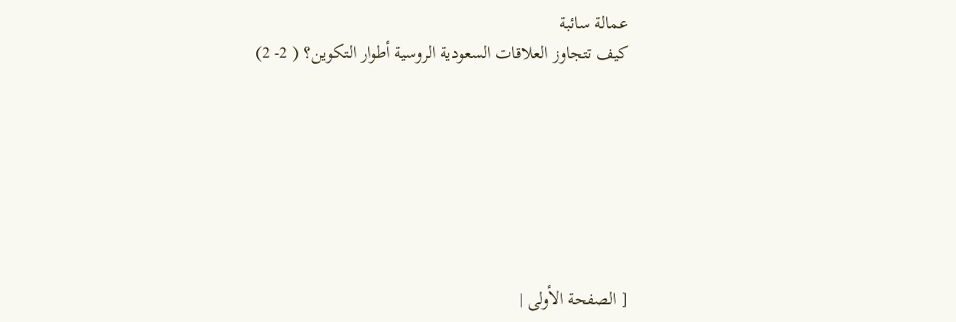عمالة سائبة
كيف تتجاوز العلاقات السعودية الروسية أطوار التكوين؟ ( 2- 2)







[ الصفحة الأولى |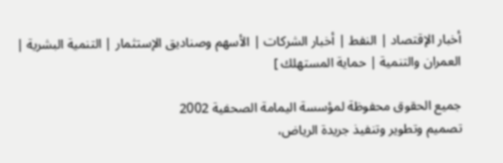أخبار الإقتصاد | النفط | أخبار الشركات | الأسهم وصناديق الإستثمار | التنمية البشرية | العمران والتنمية | حماية المستهلك ]

جميع الحقوق محفوظة لمؤسسة اليمامة الصحفية 2002
تصميم وتطوير وتنفيذ جريدة الرياض،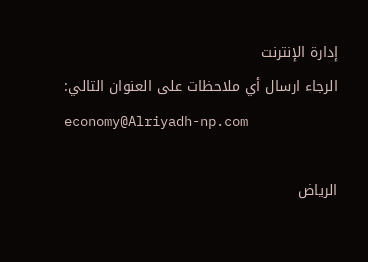إدارة الإنترنت
الرجاء ارسال أي ملاحظات على العنوان التالي:
economy@Alriyadh-np.com

الرياض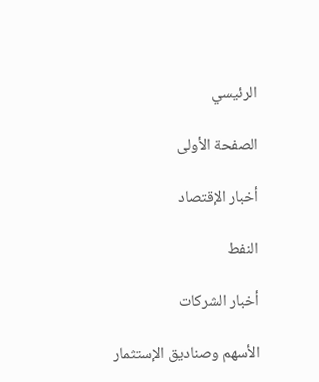الرئيسي

الصفحة الأولى

أخبار الإقتصاد

النفط

أخبار الشركات

الأسهم وصناديق الإستثمار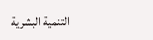التنمية البشرية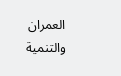العمران والتنمية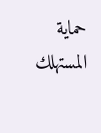حماية المستهلك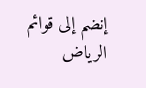إنضم إلى قوائم
الرياض